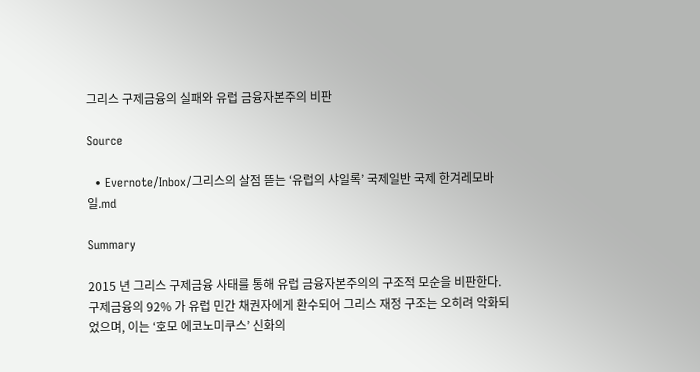그리스 구제금융의 실패와 유럽 금융자본주의 비판

Source

  • Evernote/Inbox/그리스의 살점 뜯는 ‘유럽의 샤일록’ 국제일반 국제 한겨레모바일.md

Summary

2015 년 그리스 구제금융 사태를 통해 유럽 금융자본주의의 구조적 모순을 비판한다. 구제금융의 92% 가 유럽 민간 채권자에게 환수되어 그리스 재정 구조는 오히려 악화되었으며, 이는 ‘호모 에코노미쿠스’ 신화의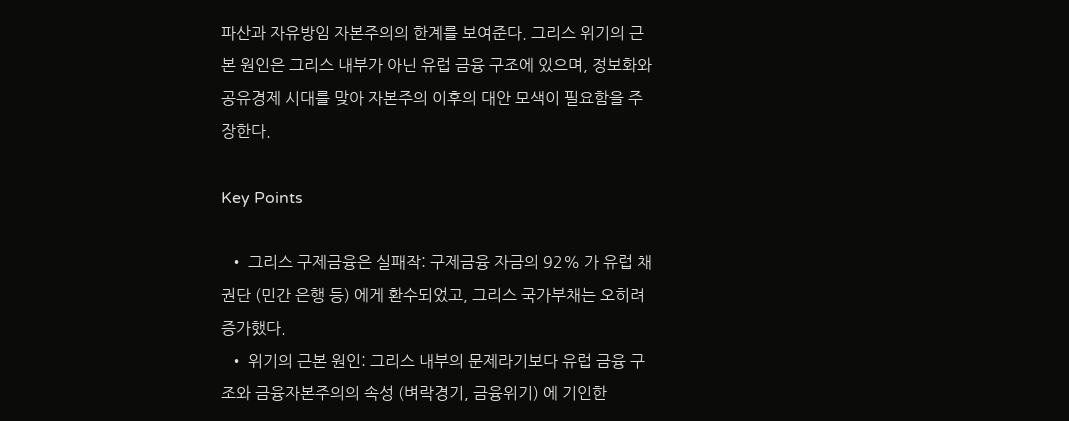파산과 자유방임 자본주의의 한계를 보여준다. 그리스 위기의 근본 원인은 그리스 내부가 아닌 유럽 금융 구조에 있으며, 정보화와 공유경제 시대를 맞아 자본주의 이후의 대안 모색이 필요함을 주장한다.

Key Points

  • 그리스 구제금융은 실패작: 구제금융 자금의 92% 가 유럽 채권단 (민간 은행 등) 에게 환수되었고, 그리스 국가부채는 오히려 증가했다.
  • 위기의 근본 원인: 그리스 내부의 문제라기보다 유럽 금융 구조와 금융자본주의의 속성 (벼락경기, 금융위기) 에 기인한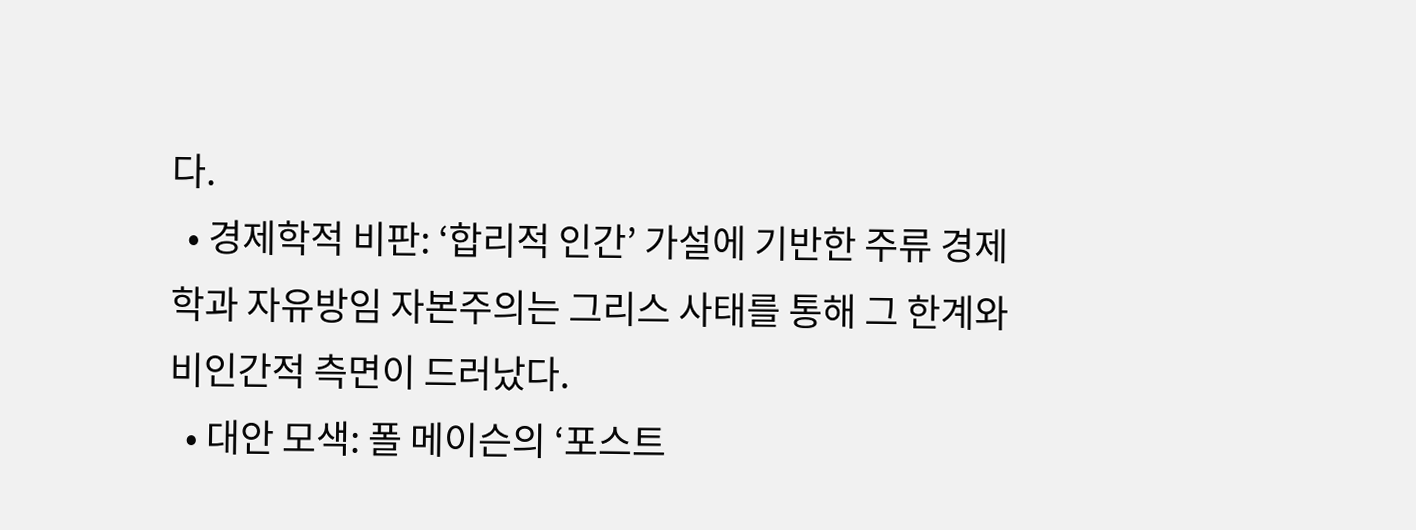다.
  • 경제학적 비판: ‘합리적 인간’ 가설에 기반한 주류 경제학과 자유방임 자본주의는 그리스 사태를 통해 그 한계와 비인간적 측면이 드러났다.
  • 대안 모색: 폴 메이슨의 ‘포스트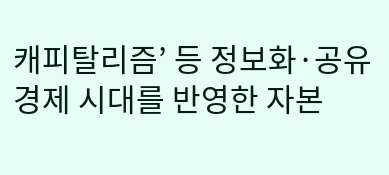캐피탈리즘’ 등 정보화·공유경제 시대를 반영한 자본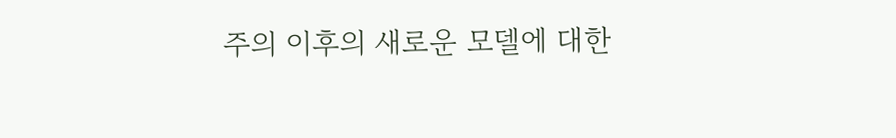주의 이후의 새로운 모델에 대한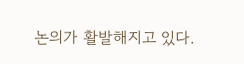논의가 활발해지고 있다.